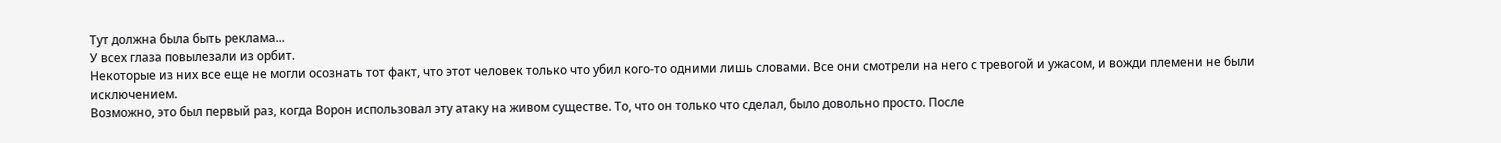Тут должна была быть реклама...
У всех глаза повылезали из орбит.
Некоторые из них все еще не могли осознать тот факт, что этот человек только что убил кого-то одними лишь словами. Все они смотрели на него с тревогой и ужасом, и вожди племени не были исключением.
Возможно, это был первый раз, когда Ворон использовал эту атаку на живом существе. То, что он только что сделал, было довольно просто. После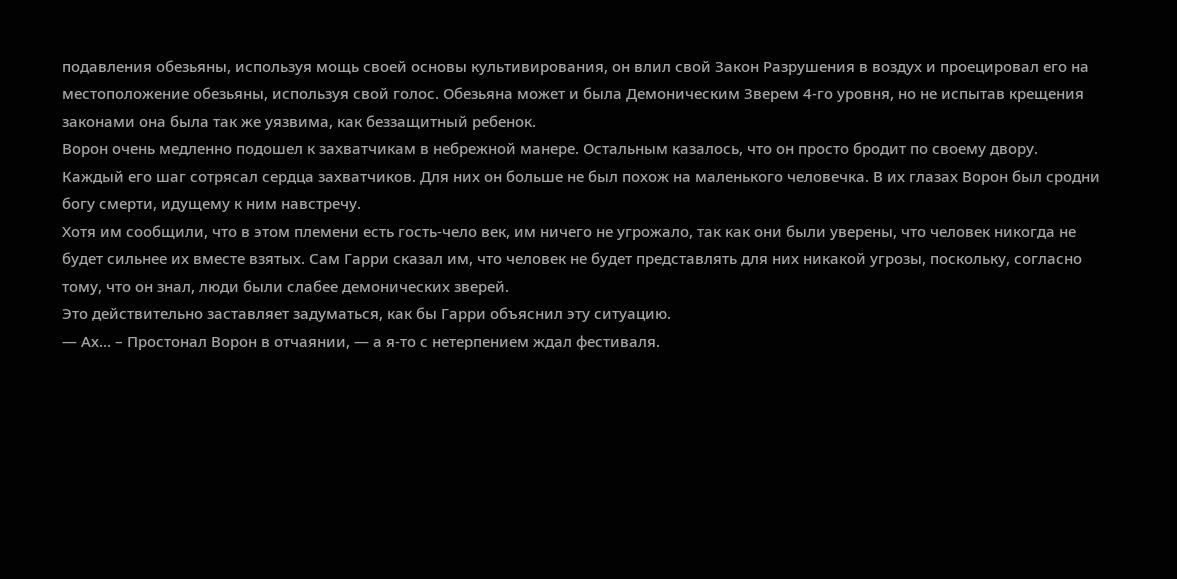подавления обезьяны, используя мощь своей основы культивирования, он влил свой Закон Разрушения в воздух и проецировал его на местоположение обезьяны, используя свой голос. Обезьяна может и была Демоническим Зверем 4-го уровня, но не испытав крещения законами она была так же уязвима, как беззащитный ребенок.
Ворон очень медленно подошел к захватчикам в небрежной манере. Остальным казалось, что он просто бродит по своему двору.
Каждый его шаг сотрясал сердца захватчиков. Для них он больше не был похож на маленького человечка. В их глазах Ворон был сродни богу смерти, идущему к ним навстречу.
Хотя им сообщили, что в этом племени есть гость-чело век, им ничего не угрожало, так как они были уверены, что человек никогда не будет сильнее их вместе взятых. Сам Гарри сказал им, что человек не будет представлять для них никакой угрозы, поскольку, согласно тому, что он знал, люди были слабее демонических зверей.
Это действительно заставляет задуматься, как бы Гарри объяснил эту ситуацию.
— Ах… – Простонал Ворон в отчаянии, — а я-то с нетерпением ждал фестиваля.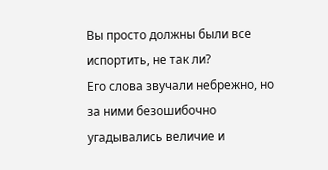Вы просто должны были все испортить, не так ли?
Его слова звучали небрежно, но за ними безошибочно угадывались величие и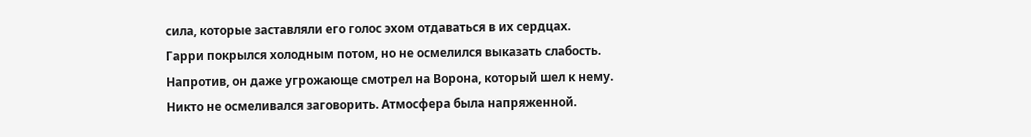сила, которые заставляли его голос эхом отдаваться в их сердцах.
Гарри покрылся холодным потом, но не осмелился выказать слабость. Напротив, он даже угрожающе смотрел на Ворона, который шел к нему.
Никто не осмеливался заговорить. Атмосфера была напряженной.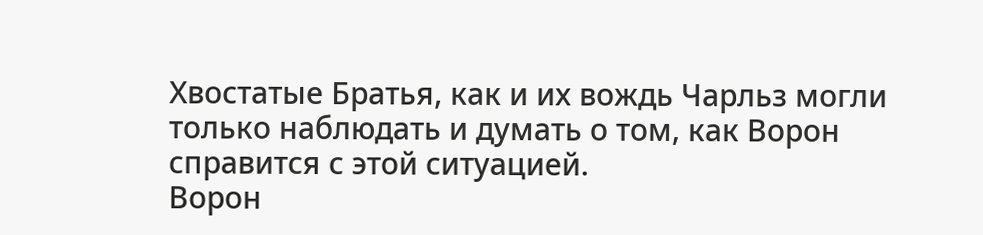Хвостатые Братья, как и их вождь Чарльз могли только наблюдать и думать о том, как Ворон справится с этой ситуацией.
Ворон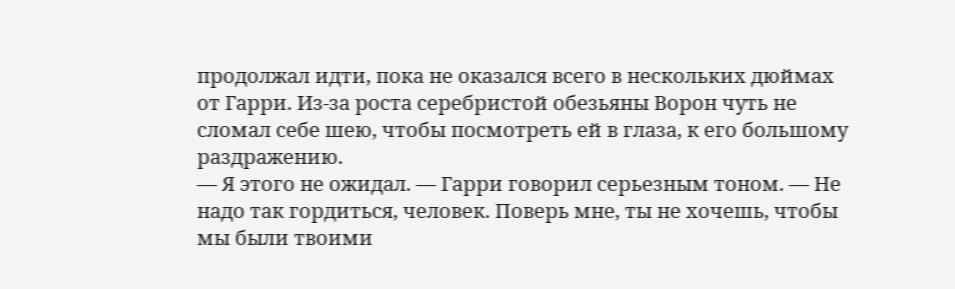продолжал идти, пока не оказался всего в нескольких дюймах от Гарри. Из-за роста серебристой обезьяны Ворон чуть не сломал себе шею, чтобы посмотреть ей в глаза, к его большому раздражению.
— Я этого не ожидал. — Гарри говорил серьезным тоном. — Не надо так гордиться, человек. Поверь мне, ты не хочешь, чтобы мы были твоими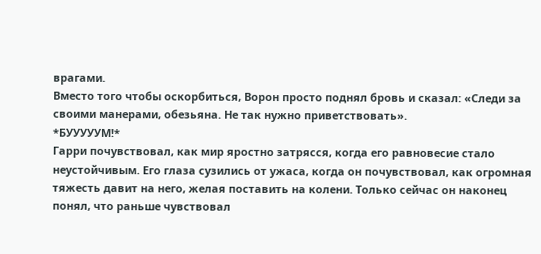врагами.
Вместо того чтобы оскорбиться, Ворон просто поднял бровь и сказал: «Следи за своими манерами, обезьяна. Не так нужно приветствовать».
*БУУУУУМ!*
Гарри почувствовал, как мир яростно затрясся, когда его равновесие стало неустойчивым. Его глаза сузились от ужаса, когда он почувствовал, как огромная тяжесть давит на него, желая поставить на колени. Только сейчас он наконец понял, что раньше чувствовал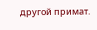другой примат.